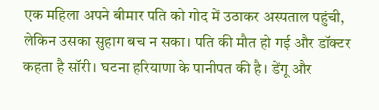एक महिला अपने बीमार पति को गोद में उठाकर अस्पताल पहुंची, लेकिन उसका सुहाग बच न सका। पति की मौत हो गई और डॉक्टर कहता है सॉरी। घटना हरियाणा के पानीपत की है। डेंगू और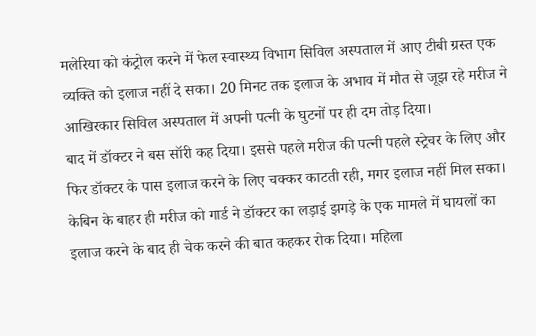मलेरिया को कंट्रोल करने में फेल स्वास्थ्य विभाग सिविल अस्पताल में आए टीबी ग्रस्त एक व्यक्ति को इलाज नहीं दे सका। 20 मिनट तक इलाज के अभाव में मौत से जूझ रहे मरीज ने आखिरकार सिविल अस्पताल में अपनी पत्नी के घुटनों पर ही दम तोड़ दिया।
बाद में डॉक्टर ने बस सॉरी कह दिया। इससे पहले मरीज की पत्नी पहले स्ट्रेचर के लिए और फिर डॉक्टर के पास इलाज करने के लिए चक्कर काटती रही, मगर इलाज नहीं मिल सका। केबिन के बाहर ही मरीज को गार्ड ने डॉक्टर का लड़ाई झगड़े के एक मामले में घायलों का इलाज करने के बाद ही चेक करने की बात कहकर रोक दिया। महिला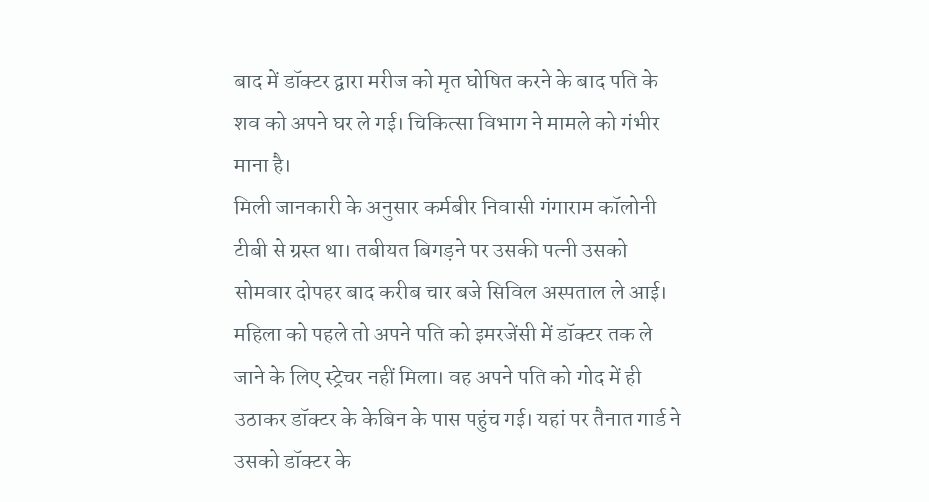बाद में डॉक्टर द्वारा मरीज को मृत घोषित करने के बाद पति के शव को अपने घर ले गई। चिकित्सा विभाग ने मामले को गंभीर माना है।
मिली जानकारी के अनुसार कर्मबीर निवासी गंगाराम कॉलोनी टीबी से ग्रस्त था। तबीयत बिगड़ने पर उसकी पत्नी उसको सोमवार दोपहर बाद करीब चार बजे सिविल अस्पताल ले आई। महिला को पहले तो अपने पति को इमरजेंसी में डॉक्टर तक ले जाने के लिए स्ट्रेचर नहीं मिला। वह अपने पति को गोद में ही उठाकर डॉक्टर के केबिन के पास पहुंच गई। यहां पर तैनात गार्ड ने उसको डॉक्टर के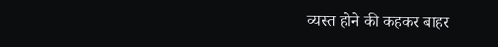व्यस्त होने की कहकर बाहर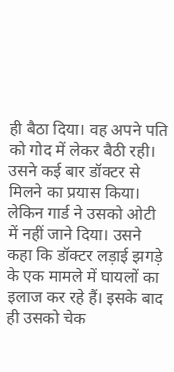ही बैठा दिया। वह अपने पति को गोद में लेकर बैठी रही।
उसने कई बार डॉक्टर से मिलने का प्रयास किया। लेकिन गार्ड ने उसको ओटी में नहीं जाने दिया। उसने कहा कि डॉक्टर लड़ाई झगड़े के एक मामले में घायलों का इलाज कर रहे हैं। इसके बाद ही उसको चेक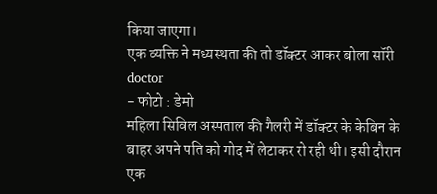किया जाएगा।
एक व्यक्ति ने मध्यस्थता की तो डॉक्टर आकर बोला सॉरी
doctor
- फोटो : डेमो
महिला सिविल अस्पताल की गैलरी में डॉक्टर के केबिन के बाहर अपने पति को गोद में लेटाकर रो रही थी। इसी दौरान एक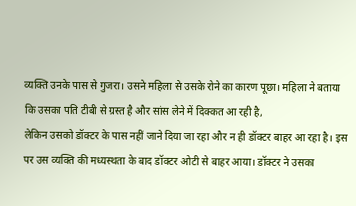व्यक्ति उनके पास से गुजरा। उसने महिला से उसके रोने का कारण पूछा। महिला ने बताया कि उसका पति टीबी से ग्रस्त है और सांस लेने में दिक्कत आ रही है,
लेकिन उसको डॉक्टर के पास नहीं जाने दिया जा रहा और न ही डॉक्टर बाहर आ रहा है। इस पर उस व्यक्ति की मध्यस्थता के बाद डॉक्टर ओटी से बाहर आया। डॉक्टर ने उसका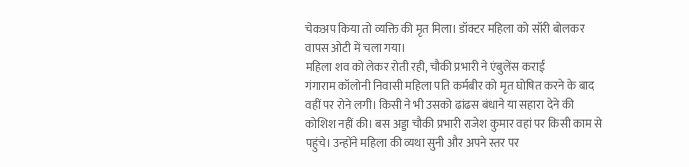चेकअप किया तो व्यक्ति की मृत मिला। डॉक्टर महिला को सॉरी बोलकर वापस ओटी में चला गया।
महिला शव को लेकर रोती रही, चौकी प्रभारी ने एंबुलेंस कराई
गंगाराम कॉलोनी निवासी महिला पति कर्मबीर को मृत घोषित करने के बाद वहीं पर रोने लगी। किसी ने भी उसको ढांढस बंधाने या सहारा देने की कोशिश नहीं की। बस अड्डा चौकी प्रभारी राजेश कुमार वहां पर किसी काम से पहुंचे। उन्होंने महिला की व्यथा सुनी और अपने स्तर पर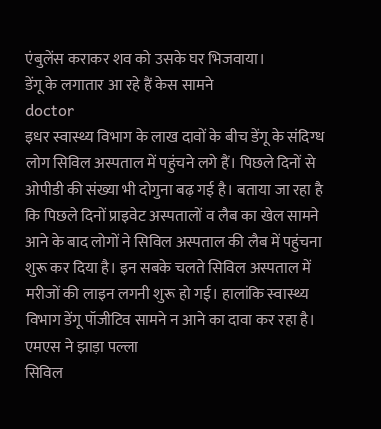एंबुलेंस कराकर शव को उसके घर भिजवाया।
डेंगू के लगातार आ रहे हैं केस सामने
doctor
इधर स्वास्थ्य विभाग के लाख दावों के बीच डेंगू के संदिग्ध लोग सिविल अस्पताल में पहुंचने लगे हैं। पिछले दिनों से ओपीडी की संख्या भी दोगुना बढ़ गई है। बताया जा रहा है कि पिछले दिनों प्राइवेट अस्पतालों व लैब का खेल सामने आने के बाद लोगों ने सिविल अस्पताल की लैब में पहुंचना शुरू कर दिया है। इन सबके चलते सिविल अस्पताल में मरीजों की लाइन लगनी शुरू हो गई। हालांकि स्वास्थ्य विभाग डेंगू पॉजीटिव सामने न आने का दावा कर रहा है।
एमएस ने झाड़ा पल्ला
सिविल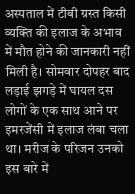अस्पताल में टीबी ग्रस्त किसी व्यक्ति की इलाज के अभाव में मौत होने की जानकारी नहीं मिली है। सोमवार दोपहर बाद लड़ाई झगड़े में घायल दस लोगों के एक साथ आने पर इमरजेंसी में इलाज लंबा चला था। मरीज के परिजन उनको इस बारे में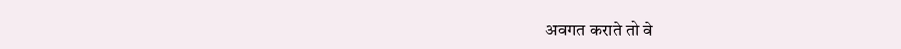अवगत कराते तो वे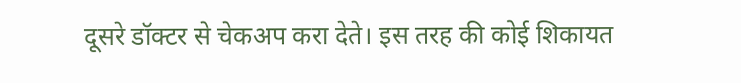दूसरे डॉक्टर से चेकअप करा देते। इस तरह की कोई शिकायत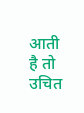आती है तो उचित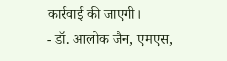कार्रवाई की जाएगी।
- डॉ. आलोक जैन, एमएस,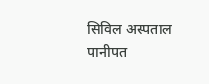सिविल अस्पताल पानीपत